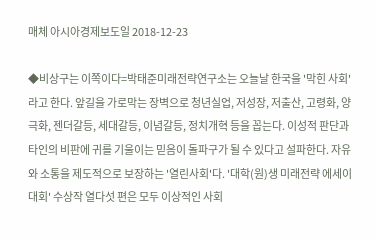매체 아시아경제보도일 2018-12-23

◆비상구는 이쪽이다=박태준미래전략연구소는 오늘날 한국을 '막힌 사회'라고 한다. 앞길을 가로막는 장벽으로 청년실업, 저성장, 저출산, 고령화, 양극화, 젠더갈등, 세대갈등, 이념갈등, 정치개혁 등을 꼽는다. 이성적 판단과 타인의 비판에 귀를 기울이는 믿음이 돌파구가 될 수 있다고 설파한다. 자유와 소통을 제도적으로 보장하는 '열린사회'다. '대학(원)생 미래전략 에세이 대회' 수상작 열다섯 편은 모두 이상적인 사회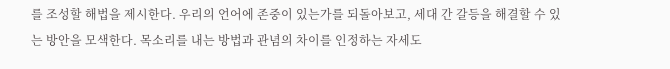를 조성할 해법을 제시한다. 우리의 언어에 존중이 있는가를 되돌아보고, 세대 간 갈등을 해결할 수 있는 방안을 모색한다. 목소리를 내는 방법과 관념의 차이를 인정하는 자세도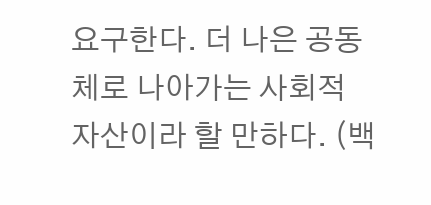요구한다. 더 나은 공동체로 나아가는 사회적 자산이라 할 만하다. (백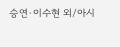승연·이수현 외/아시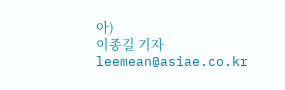아)
이종길 기자 leemean@asiae.co.kr